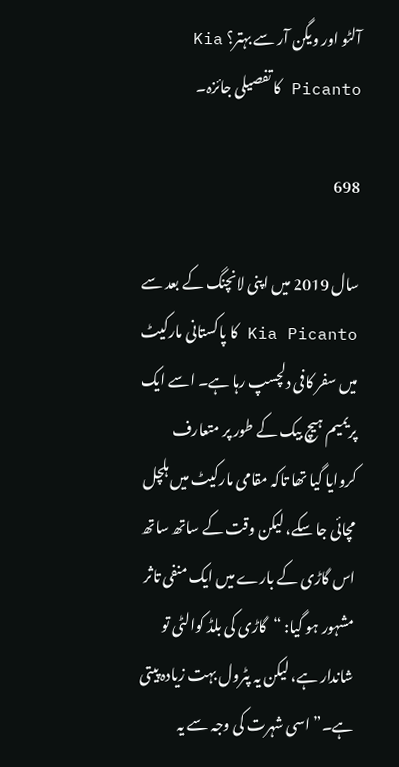آلٹو اور ویگن آر سے بہتر؟ Kia Picanto کا تفصیلی جائزہ۔

698

سال 2019 میں اپنی لانچنگ کے بعد سے Kia Picanto کا پاکستانی مارکیٹ میں سفر کافی دلچسپ رہا ہے۔ اسے ایک پریمیم ہیچ بیک کے طور پر متعارف کروایا گیا تھا تاکہ مقامی مارکیٹ میں ہلچل مچائی جا سکے، لیکن وقت کے ساتھ ساتھ اس گاڑی کے بارے میں ایک منفی تاثر مشہور ہو گیا: “گاڑی کی بلڈ کوالٹی تو شاندار ہے، لیکن یہ پٹرول بہت زیادہ پیتی ہے۔” اسی شہرت کی وجہ سے یہ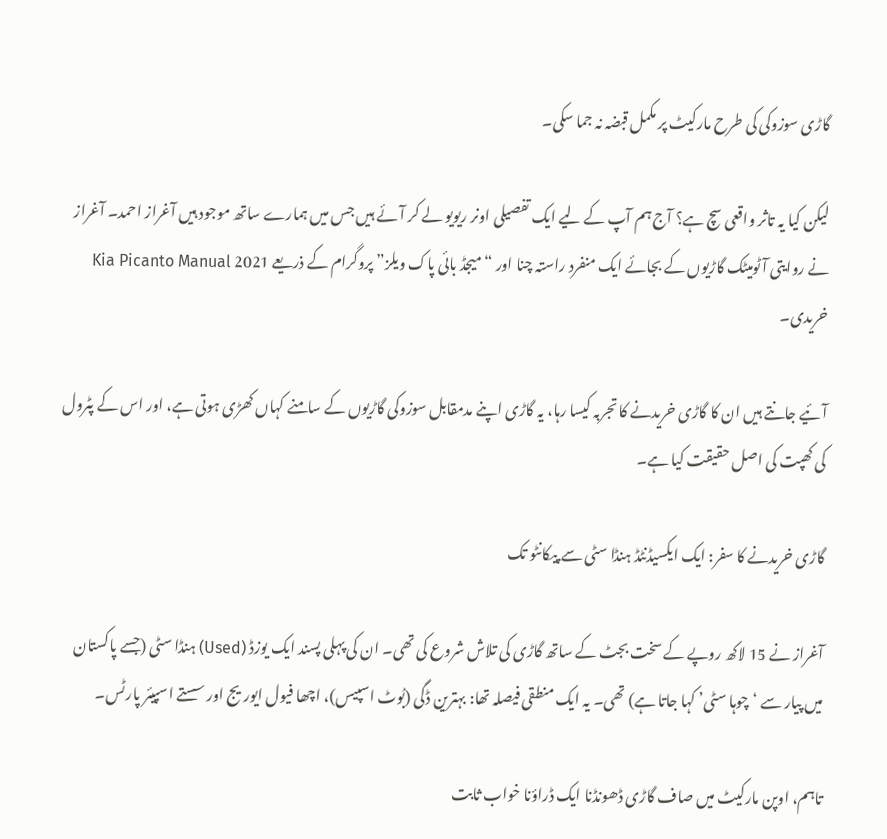گاڑی سوزوکی کی طرح مارکیٹ پر مکمل قبضہ نہ جما سکی۔

لیکن کیا یہ تاثر واقعی سچ ہے؟ آج ہم آپ کے لیے ایک تفصیلی اونر ریویو لے کر آئے ہیں جس میں ہمارے ساتھ موجود ہیں آغراز احمد۔ آغراز نے روایتی آٹومیٹک گاڑیوں کے بجائے ایک منفرد راستہ چنا اور “میجڈ بائی پاک ویلز” پروگرام کے ذریعے 2021 Kia Picanto Manual خریدی۔

آئیے جانتے ہیں ان کا گاڑی خریدنے کا تجربہ کیسا رہا، یہ گاڑی اپنے مدمقابل سوزوکی گاڑیوں کے سامنے کہاں کھڑی ہوتی ہے، اور اس کے پٹرول کی کھپت کی اصل حقیقت کیا ہے۔

گاڑی خریدنے کا سفر: ایک ایکسیڈنٹڈ ہنڈا سٹی سے پیکانٹو تک

آغراز نے 15 لاکھ روپے کے سخت بجٹ کے ساتھ گاڑی کی تلاش شروع کی تھی۔ ان کی پہلی پسند ایک یوزڈ (Used) ہنڈا سٹی (جسے پاکستان میں پیار سے ‘چوہا سٹی’ کہا جاتا ہے) تھی۔ یہ ایک منطقی فیصلہ تھا: بہترین ڈگی (بُوٹ اسپیس)، اچھا فیول ایوریج اور سستے اسپیئر پارٹس۔

تاہم، اوپن مارکیٹ میں صاف گاڑی ڈھونڈنا ایک ڈراؤنا خواب ثابت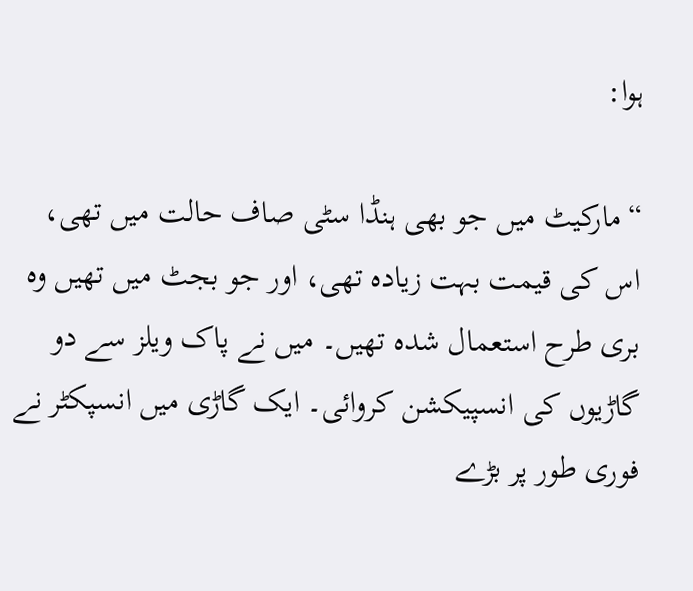ہوا:

“مارکیٹ میں جو بھی ہنڈا سٹی صاف حالت میں تھی، اس کی قیمت بہت زیادہ تھی، اور جو بجٹ میں تھیں وہ بری طرح استعمال شدہ تھیں۔ میں نے پاک ویلز سے دو گاڑیوں کی انسپیکشن کروائی۔ ایک گاڑی میں انسپکٹر نے فوری طور پر بڑے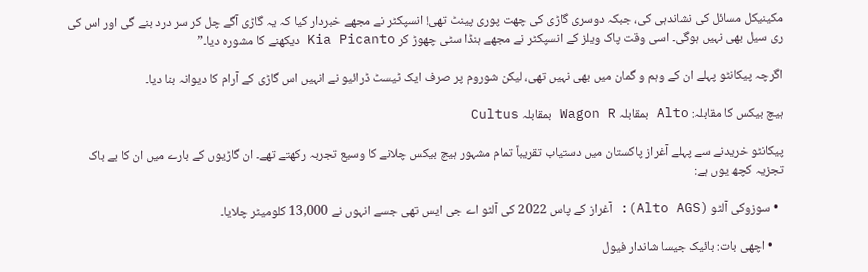مکینیکل مسائل کی نشاندہی کی، جبکہ دوسری گاڑی کی چھت پوری پینٹ تھی! انسپکٹر نے مجھے خبردار کیا کہ یہ گاڑی آگے چل کر سر درد بنے گی اور اس کی ری سیل بھی نہیں ہوگی۔ اسی وقت پاک ویلز کے انسپکٹر نے مجھے ہنڈا سٹی چھوڑ کر Kia Picanto دیکھنے کا مشورہ دیا۔”

اگرچہ پیکانٹو پہلے ان کے وہم و گمان میں بھی نہیں تھی، لیکن شوروم پر صرف ایک ٹیسٹ ڈرائیو نے انہیں اس گاڑی کے آرام کا دیوانہ بنا دیا۔

ہیچ بیکس کا مقابلہ: Alto بمقابلہ Wagon R بمقابلہ Cultus

پیکانٹو خریدنے سے پہلے آغراز پاکستان میں دستیاب تقریباً تمام مشہور ہیچ بیکس چلانے کا وسیع تجربہ رکھتے تھے۔ ان گاڑیوں کے بارے میں ان کا بے باک تجزیہ کچھ یوں ہے:

  • سوزوکی آلٹو (Alto AGS): آغراز کے پاس 2022 کی آلٹو اے جی ایس تھی جسے انہوں نے 13,000 کلومیٹر چلایا۔

    • اچھی بات: بائیک جیسا شاندار فیول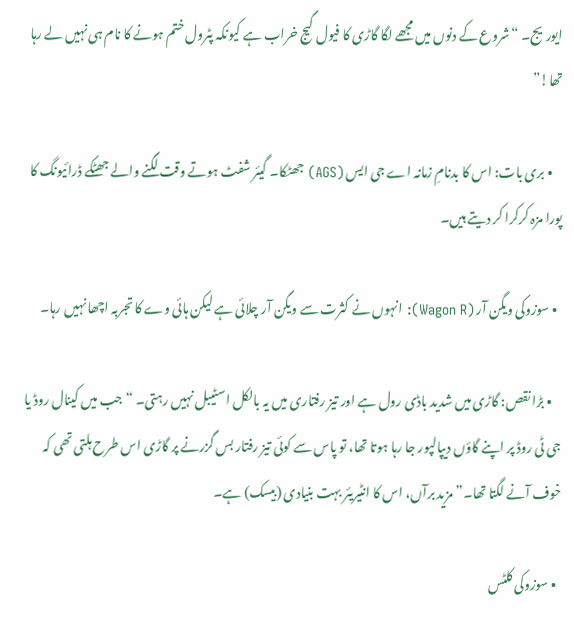ایوریج۔ “شروع کے دنوں میں مجھے لگا گاڑی کا فیول گیج خراب ہے کیونکہ پٹرول ختم ہونے کا نام ہی نہیں لے رہا تھا!”

    • بری بات: اس کا بدنامِ زمانہ اے جی ایس (AGS) جھٹکا۔ گیئر شفٹ ہوتے وقت لگنے والے جھٹکے ڈرائیونگ کا پورا مزہ کرکرا کر دیتے ہیں۔

  • سوزوکی ویگن آر (Wagon R): انہوں نے کثرت سے ویگن آر چلائی ہے لیکن ہائی وے کا تجربہ اچھا نہیں رہا۔

    • بڑا نقص: گاڑی میں شدید باڈی رول ہے اور تیز رفتاری میں یہ بالکل اسٹیبل نہیں رہتی۔ “جب میں کینال روڈ یا جی ٹی روڈ پر اپنے گاؤں دیپالپور جا رہا ہوتا تھا، تو پاس سے کوئی تیز رفتار بس گزرنے پر گاڑی اس طرح ہلتی تھی کہ خوف آنے لگتا تھا۔” مزید برآں، اس کا انٹیریئر بہت بنیادی (بیسک) ہے۔

  • سوزوکی کلٹس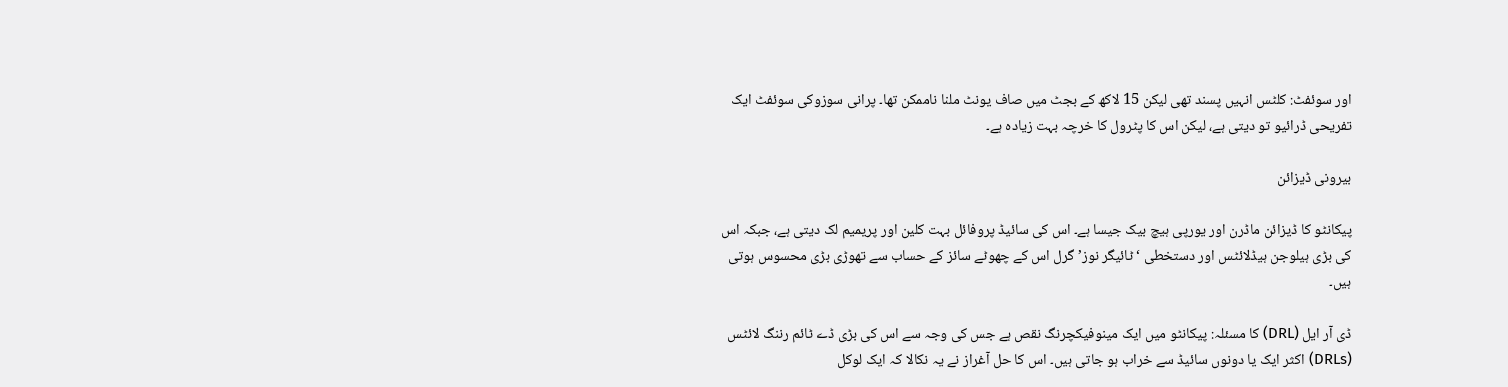اور سوئفٹ: کلٹس انہیں پسند تھی لیکن 15 لاکھ کے بجٹ میں صاف یونٹ ملنا ناممکن تھا۔ پرانی سوزوکی سوئفٹ ایک تفریحی ڈرائیو تو دیتی ہے، لیکن اس کا پٹرول کا خرچہ بہت زیادہ ہے۔

بیرونی ڈیزائن

پیکانٹو کا ڈیزائن ماڈرن اور یورپی ہیچ بیک جیسا ہے۔ اس کی سائیڈ پروفائل بہت کلین اور پریمیم لک دیتی ہے، جبکہ اس کی بڑی ہیلوجن ہیڈلائٹس اور دستخطی ‘ٹائیگر نوز’ گرل اس کے چھوٹے سائز کے حساب سے تھوڑی بڑی محسوس ہوتی ہیں۔

ڈی آر ایل (DRL) کا مسئلہ: پیکانٹو میں ایک مینوفیکچرنگ نقص ہے جس کی وجہ سے اس کی بڑی ڈے ٹائم رننگ لائٹس (DRLs) اکثر ایک یا دونوں سائیڈ سے خراب ہو جاتی ہیں۔ اس کا حل آغراز نے یہ نکالا کہ ایک لوکل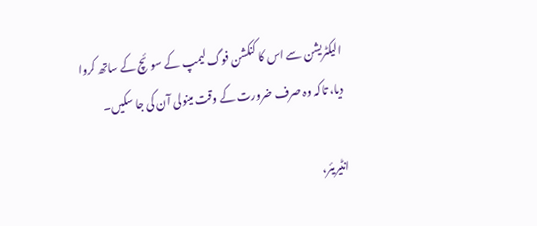الیکٹریشن سے اس کا کنکشن فوگ لیمپ کے سوئچ کے ساتھ کروا دیا، تاکہ وہ صرف ضرورت کے وقت مینولی آن کی جا سکیں۔

انٹیریئر،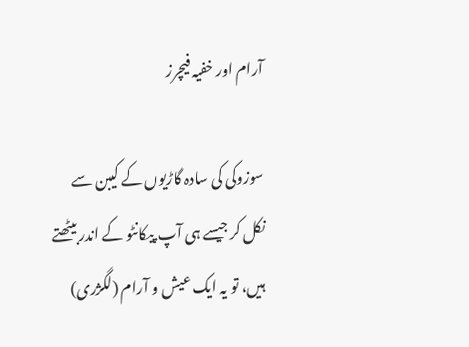آرام اور خفیہ فیچرز

سوزوکی کی سادہ گاڑیوں کے کیبن سے نکل کر جیسے ہی آپ پیکانٹو کے اندر بیٹھتے ہیں، تو یہ ایک عیش و آرام (لگژری)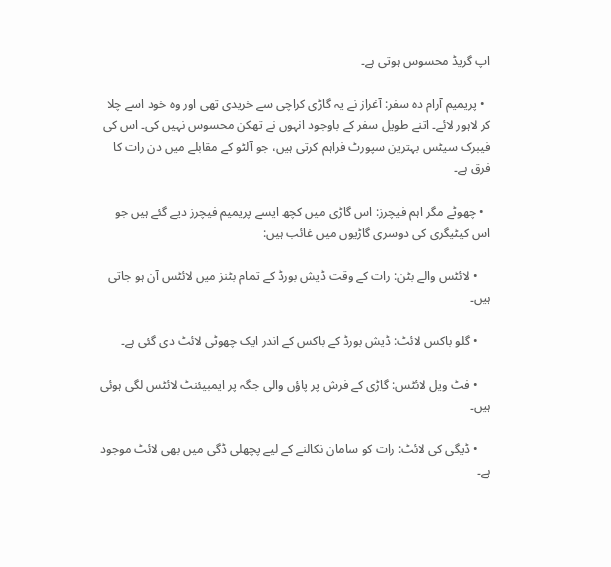اپ گریڈ محسوس ہوتی ہے۔

  • پریمیم آرام دہ سفر: آغراز نے یہ گاڑی کراچی سے خریدی تھی اور وہ خود اسے چلا کر لاہور لائے۔ اتنے طویل سفر کے باوجود انہوں نے تھکن محسوس نہیں کی۔ اس کی فیبرک سیٹس بہترین سپورٹ فراہم کرتی ہیں، جو آلٹو کے مقابلے میں دن رات کا فرق ہے۔

  • چھوٹے مگر اہم فیچرز: اس گاڑی میں کچھ ایسے پریمیم فیچرز دیے گئے ہیں جو اس کیٹیگری کی دوسری گاڑیوں میں غائب ہیں:

    • لائٹس والے بٹن: رات کے وقت ڈیش بورڈ کے تمام بٹنز میں لائٹس آن ہو جاتی ہیں۔

    • گلو باکس لائٹ: ڈیش بورڈ کے باکس کے اندر ایک چھوٹی لائٹ دی گئی ہے۔

    • فٹ ویل لائٹس: گاڑی کے فرش پر پاؤں والی جگہ پر ایمبیئنٹ لائٹس لگی ہوئی ہیں۔

    • ڈیگی کی لائٹ: رات کو سامان نکالنے کے لیے پچھلی ڈگی میں بھی لائٹ موجود ہے۔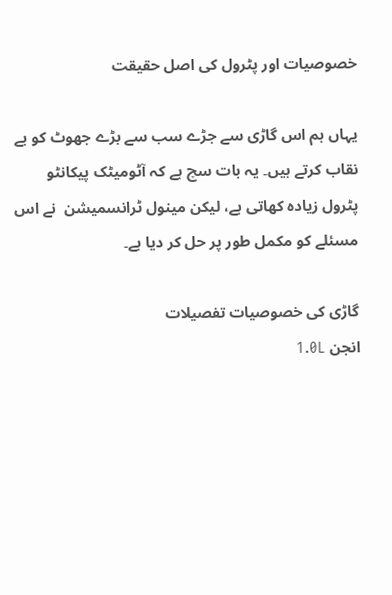خصوصیات اور پٹرول کی اصل حقیقت

یہاں ہم اس گاڑی سے جڑے سب سے بڑے جھوٹ کو بے نقاب کرتے ہیں۔ یہ بات سچ ہے کہ آٹومیٹک پیکانٹو پٹرول زیادہ کھاتی ہے، لیکن مینول ٹرانسمیشن  نے اس مسئلے کو مکمل طور پر حل کر دیا ہے۔

گاڑی کی خصوصیات تفصیلات
انجن 1.0L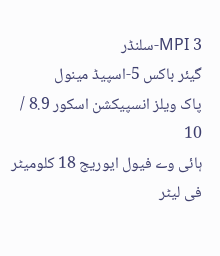MPI 3-سلنڈر
گیئر باکس 5-اسپیڈ مینول
پاک ویلز انسپیکشن اسکور 8.9 / 10
ہائی وے فیول ایوریج 18 کلومیٹر فی لیٹر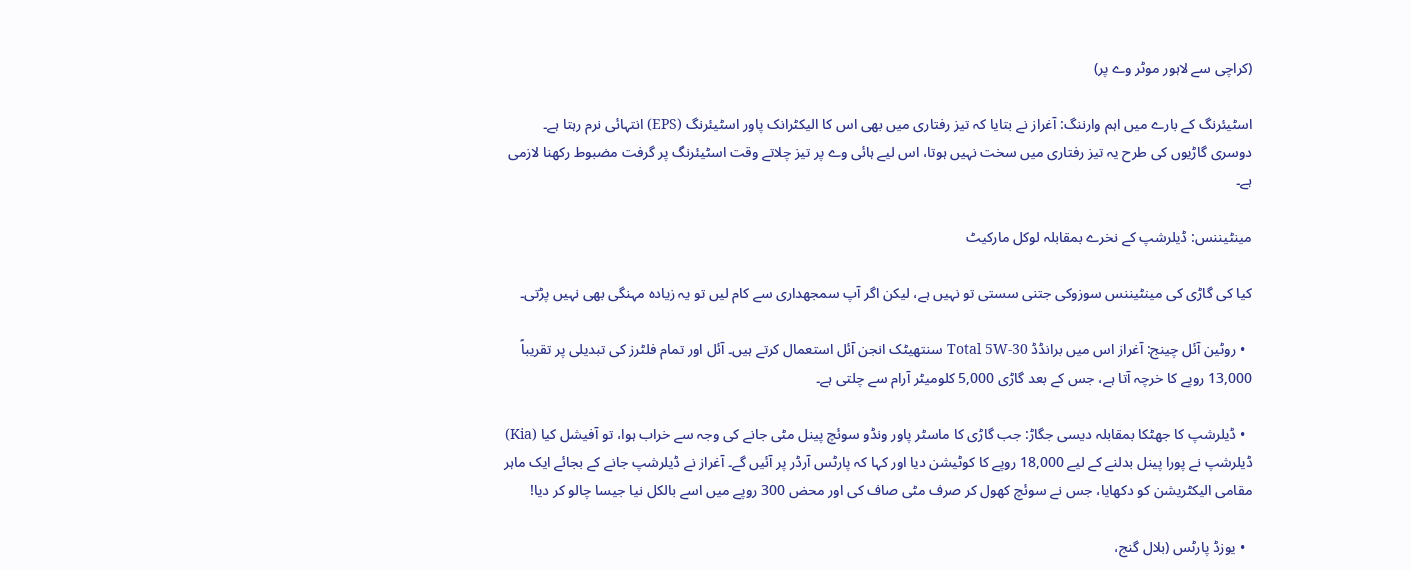(کراچی سے لاہور موٹر وے پر)

اسٹیئرنگ کے بارے میں اہم وارننگ: آغراز نے بتایا کہ تیز رفتاری میں بھی اس کا الیکٹرانک پاور اسٹیئرنگ (EPS) انتہائی نرم رہتا ہے۔ دوسری گاڑیوں کی طرح یہ تیز رفتاری میں سخت نہیں ہوتا، اس لیے ہائی وے پر تیز چلاتے وقت اسٹیئرنگ پر گرفت مضبوط رکھنا لازمی ہے۔

مینٹیننس: ڈیلرشپ کے نخرے بمقابلہ لوکل مارکیٹ

کیا کی گاڑی کی مینٹیننس سوزوکی جتنی سستی تو نہیں ہے، لیکن اگر آپ سمجھداری سے کام لیں تو یہ زیادہ مہنگی بھی نہیں پڑتی۔

  • روٹین آئل چینج: آغراز اس میں برانڈڈ Total 5W-30 سنتھیٹک انجن آئل استعمال کرتے ہیں۔ آئل اور تمام فلٹرز کی تبدیلی پر تقریباً 13,000 روپے کا خرچہ آتا ہے، جس کے بعد گاڑی 5,000 کلومیٹر آرام سے چلتی ہے۔

  • ڈیلرشپ کا جھٹکا بمقابلہ دیسی جگاڑ: جب گاڑی کا ماسٹر پاور ونڈو سوئچ پینل مٹی جانے کی وجہ سے خراب ہوا، تو آفیشل کیا (Kia) ڈیلرشپ نے پورا پینل بدلنے کے لیے 18,000 روپے کا کوٹیشن دیا اور کہا کہ پارٹس آرڈر پر آئیں گے۔ آغراز نے ڈیلرشپ جانے کے بجائے ایک ماہر مقامی الیکٹریشن کو دکھایا، جس نے سوئچ کھول کر صرف مٹی صاف کی اور محض 300 روپے میں اسے بالکل نیا جیسا چالو کر دیا!

  • یوزڈ پارٹس (بلال گنج،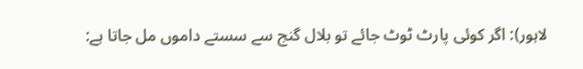لاہور): اگر کوئی پارٹ ٹوٹ جائے تو بلال گنج سے سستے داموں مل جاتا ہے: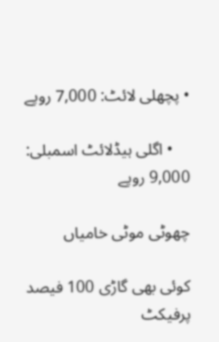• پچھلی لائٹ: 7,000 روپے

    • اگلی ہیڈلائٹ اسمبلی: 9,000 روپے

چھوٹی موٹی خامیاں

کوئی بھی گاڑی 100 فیصد پرفیکٹ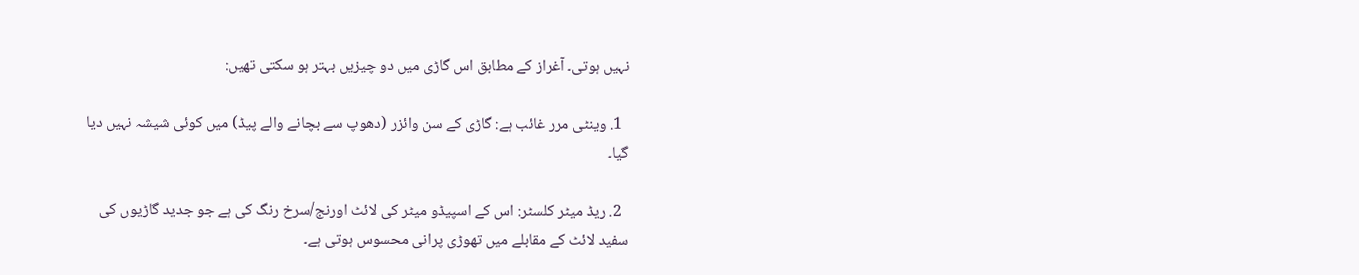نہیں ہوتی۔ آغراز کے مطابق اس گاڑی میں دو چیزیں بہتر ہو سکتی تھیں:

  1. وینٹی مرر غائب ہے: گاڑی کے سن وائزر (دھوپ سے بچانے والے پیڈ) میں کوئی شیشہ نہیں دیا گیا۔

  2. ریڈ میٹر کلسٹر: اس کے اسپیڈو میٹر کی لائٹ اورنج/سرخ رنگ کی ہے جو جدید گاڑیوں کی سفید لائٹ کے مقابلے میں تھوڑی پرانی محسوس ہوتی ہے۔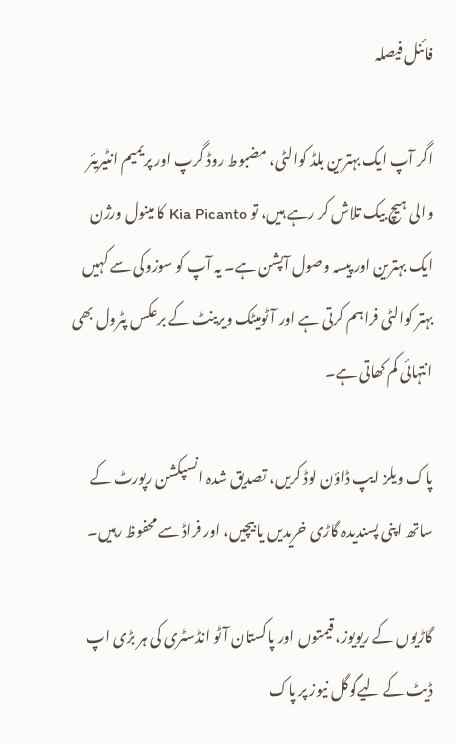فائنل فیصلہ

اگر آپ ایک بہترین بلڈ کوالٹی، مضبوط روڈ گرپ اور پریمیم انٹیریئر والی ہیچ بیک تلاش کر رہے ہیں، تو Kia Picanto کا مینول ورژن ایک بہترین اور پیسہ وصول آپشن ہے۔ یہ آپ کو سوزوکی سے کہیں بہتر کوالٹی فراہم کرتی ہے اور آٹومیٹک ویرینٹ کے برعکس پٹرول بھی انتہائی کم کھاتی ہے۔

پاک ویلز ایپ ڈاؤن لوڈ کریں، تصدیق شدہ انسپکشن رپورٹ کے ساتھ اپنی پسندیدہ گاڑی خریدیں یا بیچیں، اور فراڈ سے محفوظ رہیں۔

گاڑیوں کے ریویوز، قیمتوں اور پاکستان آٹو انڈسٹری کی ہر بڑی اپ ڈیٹ کے لیےگوگل نیوز پر پاک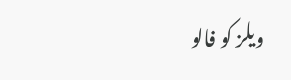ویلز کو فالو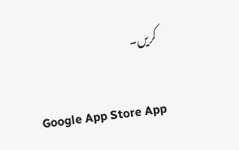کریں۔

Google App Store App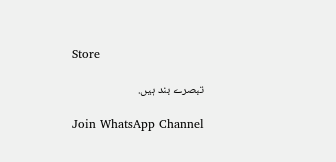Store

تبصرے بند ہیں.

Join WhatsApp Channel